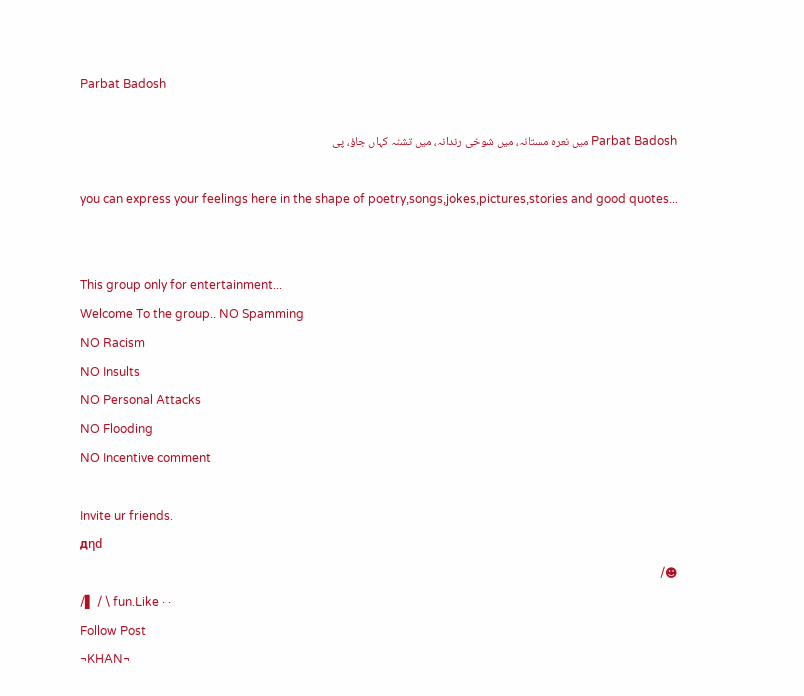Parbat Badosh

Parbat Badosh میں نعرہ مستانہ، میں شوخی رندانہ، میں تشنہ کہاں جاؤ، پی

you can express your feelings here in the shape of poetry,songs,jokes,pictures,stories and good quotes...


This group only for entertainment...
Welcome To the group.. NO Spamming
NO Racism
NO Insults
NO Personal Attacks
NO Flooding
NO Incentive comment

Invite ur friends.
дηd
☻/
/▌ / \ fun.Like · ·
Follow Post
¬KHAN¬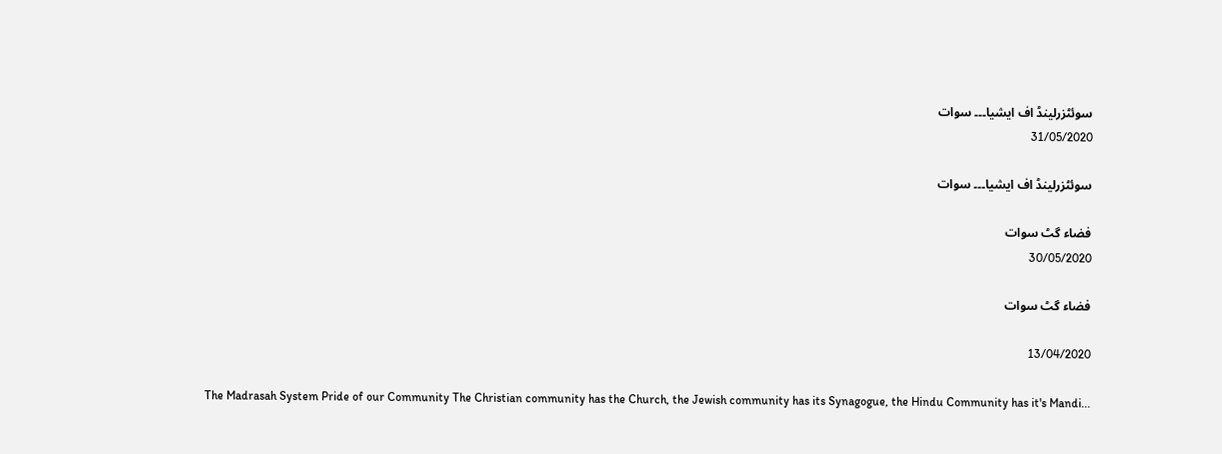سوئٹزرلینڈ اف ایشیا۔۔۔ سوات
31/05/2020

سوئٹزرلینڈ اف ایشیا۔۔۔ سوات

فضاء گٹ سوات
30/05/2020

فضاء گٹ سوات

13/04/2020

The Madrasah System Pride of our Community The Christian community has the Church, the Jewish community has its Synagogue, the Hindu Community has it's Mandi...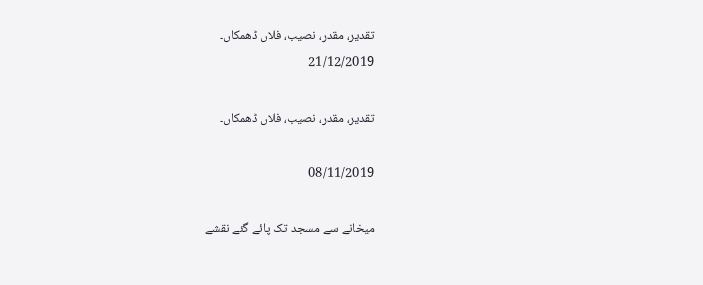تقدیر، مقدر، نصیب، فلاں ڈھمکاں۔
21/12/2019

تقدیر، مقدر، نصیب، فلاں ڈھمکاں۔

08/11/2019

میخانے سے مسجد تک پائے گئے نقشے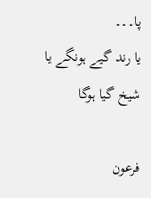پا۔۔۔
یا رند گیے ہونگے یا شیخ گیا ہوگا

فرعون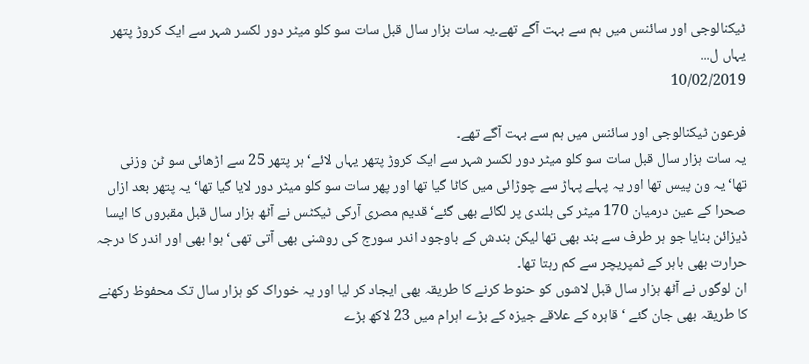ٹیکنالوجی اور سائنس میں ہم سے بہت آگے تھے۔یہ سات ہزار سال قبل سات سو کلو میٹر دور لکسر شہر سے ایک کروڑ پتھر یہاں ل...
10/02/2019

فرعون ٹیکنالوجی اور سائنس میں ہم سے بہت آگے تھے۔
یہ سات ہزار سال قبل سات سو کلو میٹر دور لکسر شہر سے ایک کروڑ پتھر یہاں لائے‘ ہر پتھر 25 سے اڑھائی سو ٹن وزنی تھا‘یہ ون پیس تھا اور یہ پہلے پہاڑ سے چوڑائی میں کاٹا گیا تھا اور پھر سات سو کلو میٹر دور لایا گیا تھا‘ یہ پتھر بعد ازاں صحرا کے عین درمیان 170 میٹر کی بلندی پر لگائے بھی گئے‘قدیم مصری آرکی ٹیکٹس نے آٹھ ہزار سال قبل مقبروں کا ایسا ڈیزائن بنایا جو ہر طرف سے بند بھی تھا لیکن بندش کے باوجود اندر سورج کی روشنی بھی آتی تھی‘ ہوا بھی اور اندر کا درجہ حرارت بھی باہر کے ٹمپریچر سے کم رہتا تھا۔
ان لوگوں نے آٹھ ہزار سال قبل لاشوں کو حنوط کرنے کا طریقہ بھی ایجاد کر لیا اور یہ خوراک کو ہزار سال تک محفوظ رکھنے کا طریقہ بھی جان گئے ‘ قاہرہ کے علاقے جیزہ کے بڑے اہرام میں 23 لاکھ بڑے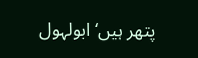پتھر ہیں‘ ابولہول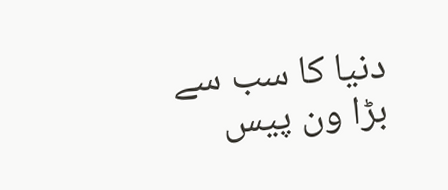دنیا کا سب سے بڑا ون پیس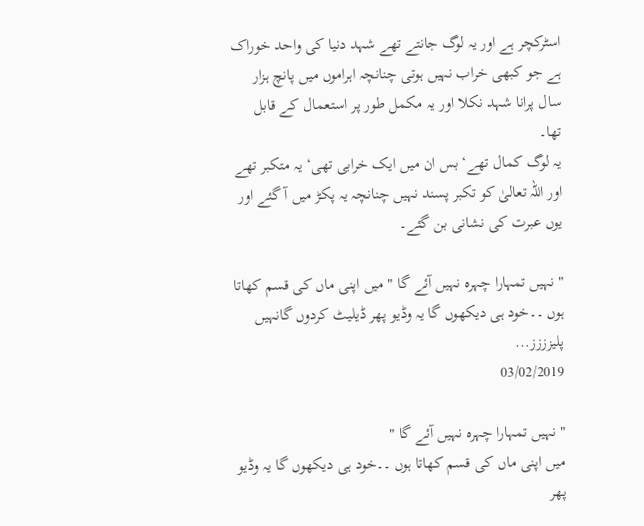اسٹرکچر ہے اور یہ لوگ جانتے تھے شہد دنیا کی واحد خوراک ہے جو کبھی خراب نہیں ہوتی چنانچہ اہراموں میں پانچ ہزار سال پرانا شہد نکلا اور یہ مکمل طور پر استعمال کے قابل تھا۔
یہ لوگ کمال تھے‘ بس ان میں ایک خرابی تھی‘ یہ متکبر تھے اور اللہ تعالیٰ کو تکبر پسند نہیں چنانچہ یہ پکڑ میں آ گئے اور یوں عبرت کی نشانی بن گئے۔

" نہیں تمہارا چہرہ نہیں آئے گا " میں اپنی ماں کی قسم کھاتا ہوں ۔۔خود ہی دیکھوں گا یہ وڈیو پھر ڈیلیٹ کردوں گانہیں پلیزززز...
03/02/2019

" نہیں تمہارا چہرہ نہیں آئے گا "
میں اپنی ماں کی قسم کھاتا ہوں ۔۔خود ہی دیکھوں گا یہ وڈیو پھر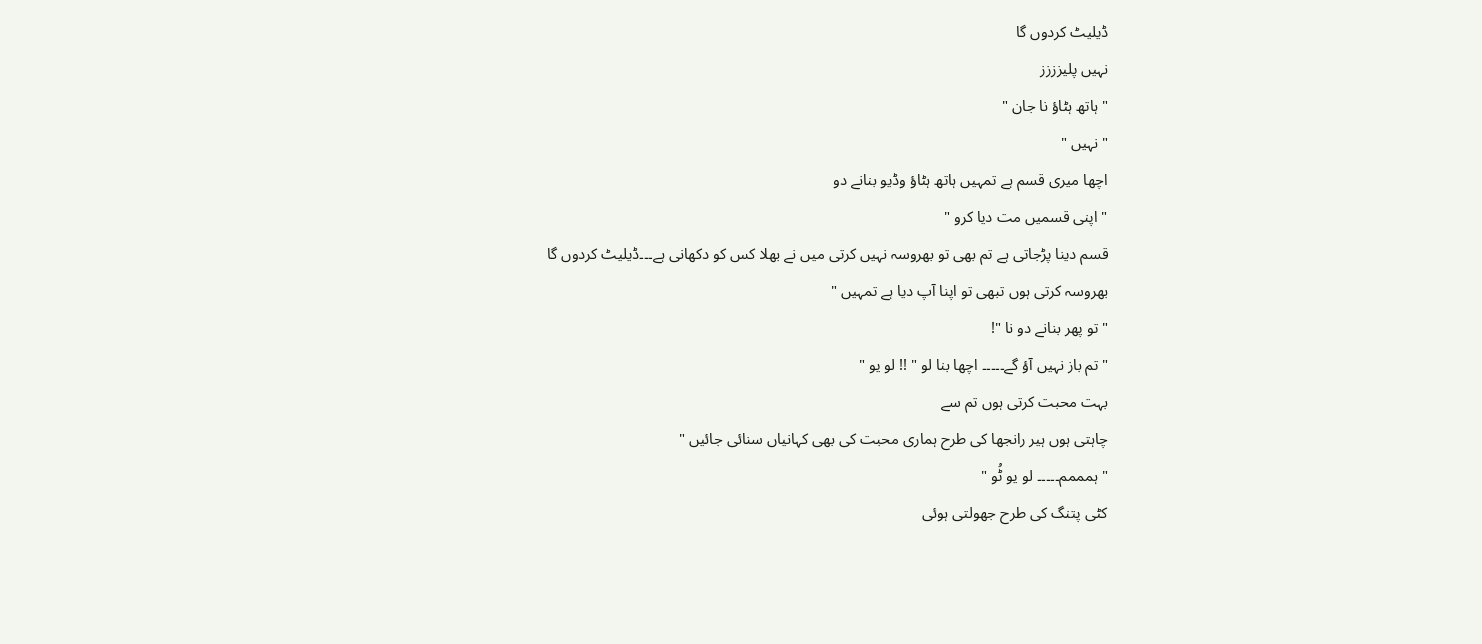ڈیلیٹ کردوں گا
نہیں پلیزززز
" ہاتھ ہٹاؤ نا جان "
" نہیں "
اچھا میری قسم ہے تمہیں ہاتھ ہٹاؤ وڈیو بنانے دو
" اپنی قسمیں مت دیا کرو "
قسم دینا پڑجاتی ہے تم بھی تو بھروسہ نہیں کرتی میں نے بھلا کس کو دکھانی ہے۔۔۔ڈیلیٹ کردوں گا
بھروسہ کرتی ہوں تبھی تو اپنا آپ دیا ہے تمہیں "
" تو پھر بنانے دو نا "!
" تم باز نہیں آؤ گے۔۔۔۔۔ اچھا بنا لو " !! لو یو "
بہت محبت کرتی ہوں تم سے
چاہتی ہوں ہیر رانجھا کی طرح ہماری محبت کی بھی کہانیاں سنائی جائیں "
" ہمممم۔۔۔۔۔ لو یو ٹُو "
کٹی پتنگ کی طرح جھولتی ہوئی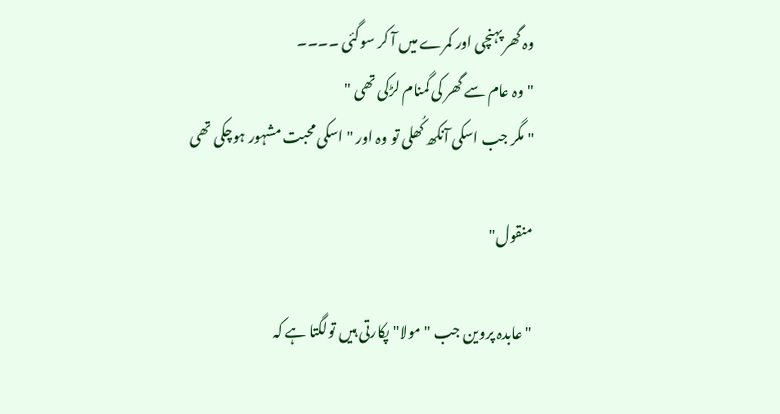وہ گھر پہنچی اور کمرے میں آ کر سوگئی ۔۔۔۔
" وہ عام سے گھر کی گمنام لڑکی تھی "
" مگر جب اسکی آنکھ کُھلی تو وہ اور " اسکی محبت مشہور ہوچکی تھی

منقول"

"عابدہ پروین جب "مولا" پکارتی ہیں تولگتا ہے کہ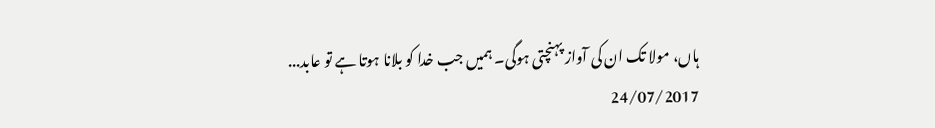ہاں، مولا تک ان کی آواز پہنچتی ہوگی۔ ہمیں جب خدا کو بلانا ہوتا ہے تو عابد...
24/07/2017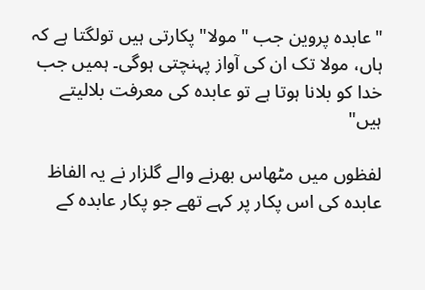"عابدہ پروین جب "مولا" پکارتی ہیں تولگتا ہے کہ ہاں، مولا تک ان کی آواز پہنچتی ہوگی۔ ہمیں جب خدا کو بلانا ہوتا ہے تو عابدہ کی معرفت بلالیتے ہیں"

لفظوں میں مٹھاس بھرنے والے گلزار نے یہ الفاظ عابدہ کی اس پکار پر کہے تھے جو پکار عابدہ کے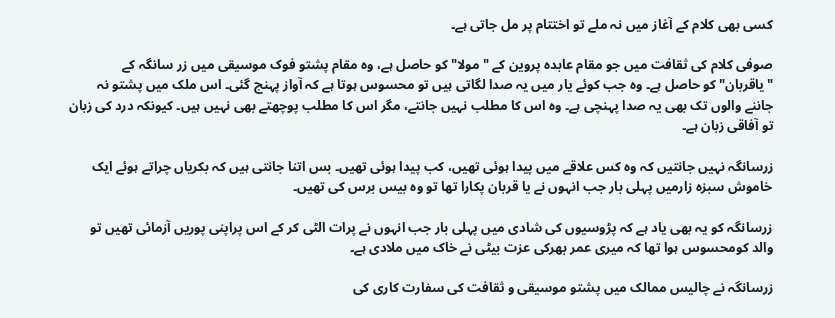کسی بھی کلام کے آغاز میں نہ ملے تو اختتام پر مل جاتی ہے۔

صوفی کلام کی ثقافت میں جو مقام عابدہ پروین کے "مولا" کو حاصل ہے، وہ مقام پشتو فوک موسیقی میں زر سانگہ کے "یاقربان" کو حاصل ہے۔ وہ جب کوئے یار میں یہ صدا لگاتی ہیں تو محسوس ہوتا ہے کہ آواز پہنچ گئی۔ اس ملک میں پشتو نہ جاننے والوں تک بھی یہ صدا پہنچی ہے۔ وہ اس کا مطلب نہیں جانتے، مگر اس کا مطلب پوچھتے بھی نہیں ہیں۔ کیونکہ درد کی زبان تو آفاقی زبان ہے۔

زرسانگہ نہیں جانتیں کہ وہ کس علاقے میں پیدا ہوئی تھیں، کب پیدا ہوئی تھیں۔ بس اتنا جانتی ہیں کہ بکریاں چراتے ہوئے ایک خاموش سبزہ زارمیں پہلی بار جب انہوں نے یا قربان پکارا تھا تو وہ بیس برس کی تھیں۔

زرسانگہ کو یہ بھی یاد ہے کہ پڑوسیوں کی شادی میں پہلی بار جب انہوں نے پرات الٹی کر کے اس پراپنی پوریں آزمائی تھیں تو والد کومحسوس ہوا تھا کہ میری عمر بھرکی عزت بیٹی نے خاک میں ملادی ہے۔

زرسانگہ نے چالیس ممالک میں پشتو موسیقی و ثقافت کی سفارت کاری کی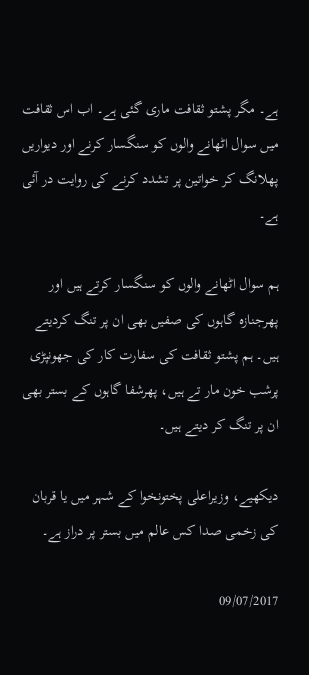ہے۔ مگر پشتو ثقافت ماری گئی ہے۔ اب اس ثقافت میں سوال اٹھانے والوں کو سنگسار کرنے اور دیواریں پھلانگ کر خواتین پر تشدد کرنے کی روایت در آئی ہے۔

ہم سوال اٹھانے والوں کو سنگسار کرتے ہیں اور پھرجنازہ گاہوں کی صفیں بھی ان پر تنگ کردیتے ہیں۔ ہم پشتو ثقافت کی سفارت کار کی جھونپڑی پرشب خون مار تے ہیں، پھرشفا گاہوں کے بستر بھی ان پر تنگ کر دیتے ہیں۔

دیکھیے، وزیراعلی پختونخوا کے شہر میں یا قربان کی زخمی صدا کس عالم میں بستر پر دراز ہے۔

09/07/2017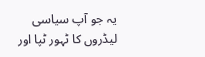یہ جو آپ سیاسی لیڈروں کا ٹہور ٹپا اور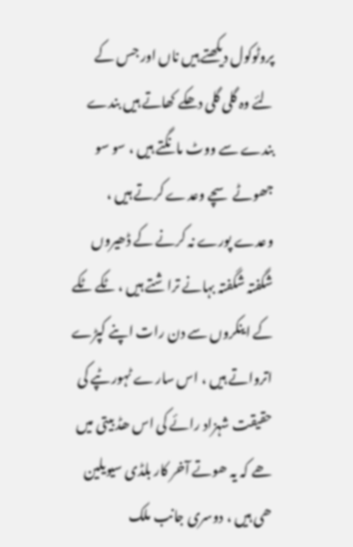پروٹوکول دیکھتے ہیں ناں اور جس کے لئے وہ گلی گلی دھکے کھاتے ہیں بندے بندے سے ووٹ مانگتے ہیں ، سو سو جھوٹے سچے وعدے کرتے ہیں ، وعدے پورے نہ کرنے کے ڈھیروں شگفتہ شگفتہ بہانے تراشتے ہیں ، ٹکے ٹکے کے اینکروں سے دن رات اپنے کپڑے اترواتے ہیں ، اس سارے ٹہور ٹپے کی حقیقت شہزاد رائے کی اس ھڈ بیتی میں ھے کہ یہ ھوتے آخر کار بلڈی سیویلین ھی ہیں ، دوسری جانب ملک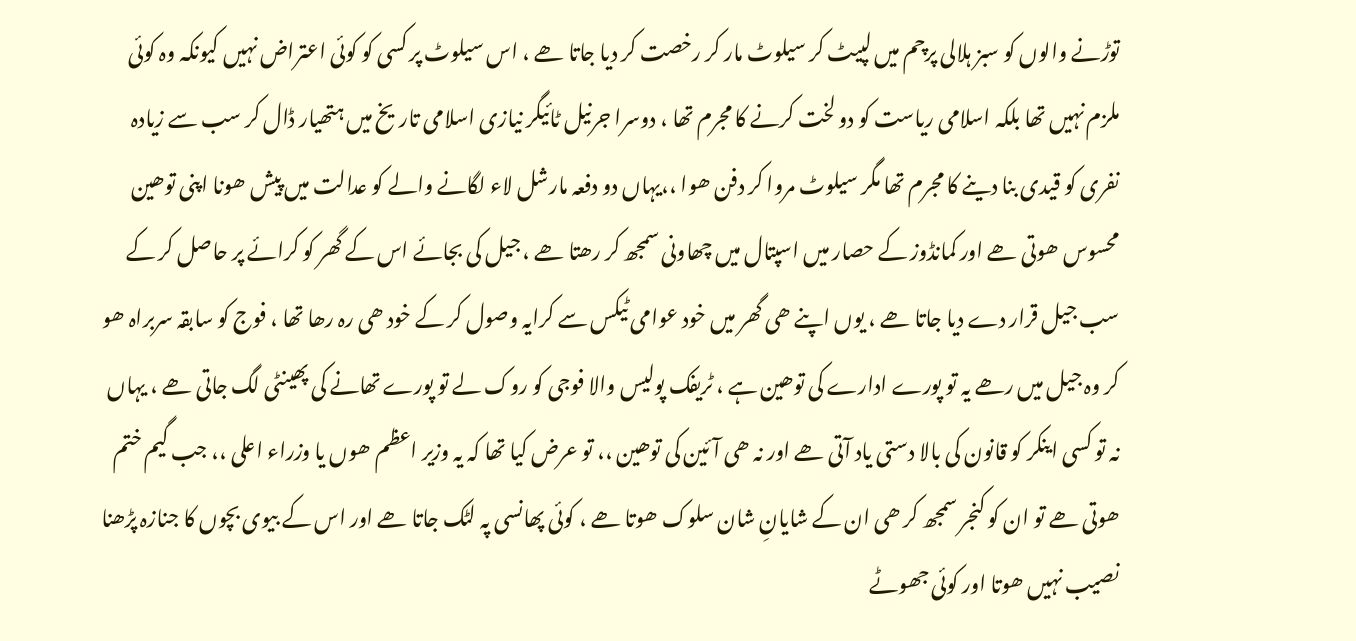توڑنے والوں کو سبز ہلالی پرچم میں لپیٹ کر سیلوٹ مار کر رخصت کر دیا جاتا ھے ، اس سیلوٹ پر کسی کو کوئی اعتراض نہیں کیونکہ وہ کوئی ملزم نہیں تھا بلکہ اسلامی ریاست کو دو لخت کرنے کا مجرم تھا ، دوسرا جرنیل ٹائیگر نیازی اسلامی تاریخ میں ہتھیار ڈال کر سب سے زیادہ نفری کو قیدی بنا دینے کا مجرم تھا مگر سیلوٹ مروا کر دفن ھوا ،،یہاں دو دفعہ مارشل لاء لگانے والے کو عدالت میں پیش ھونا اپنی توھین محسوس ھوتی ھے اور کمانڈوز کے حصار میں اسپتال میں چھاونی سمجھ کر رھتا ھے ، جیل کی بجائے اس کے گھر کو کرائے پر حاصل کر کے سب جیل قرار دے دیا جاتا ھے ، یوں اپنے ھی گھر میں خود عوامی ٹیکس سے کرایہ وصول کر کے خود ھی رہ رھا تھا ، فوج کو سابقہ سربراہ ھو کر وہ جیل میں رھے یہ تو پورے ادارے کی توھین ہے ، ٹریفک پولیس والا فوجی کو روک لے تو پورے تھانے کی پھینٹی لگ جاتی ھے ، یہاں نہ تو کسی اینکر کو قانون کی بالا دستی یاد آتی ھے اور نہ ھی آئین کی توھین ،، تو عرض کیا تھا کہ یہ وزیر اعظم ھوں یا وزراء اعلی ،، جب گیم ختم ھوتی ھے تو ان کو کنجر سمجھ کر ھی ان کے شایانِ شان سلوک ھوتا ھے ، کوئی پھانسی پہ لٹک جاتا ھے اور اس کے بیوی بچوں کا جنازہ پڑھنا نصیب نہیں ھوتا اور کوئی جھوٹے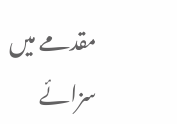مقدمے میں سزائے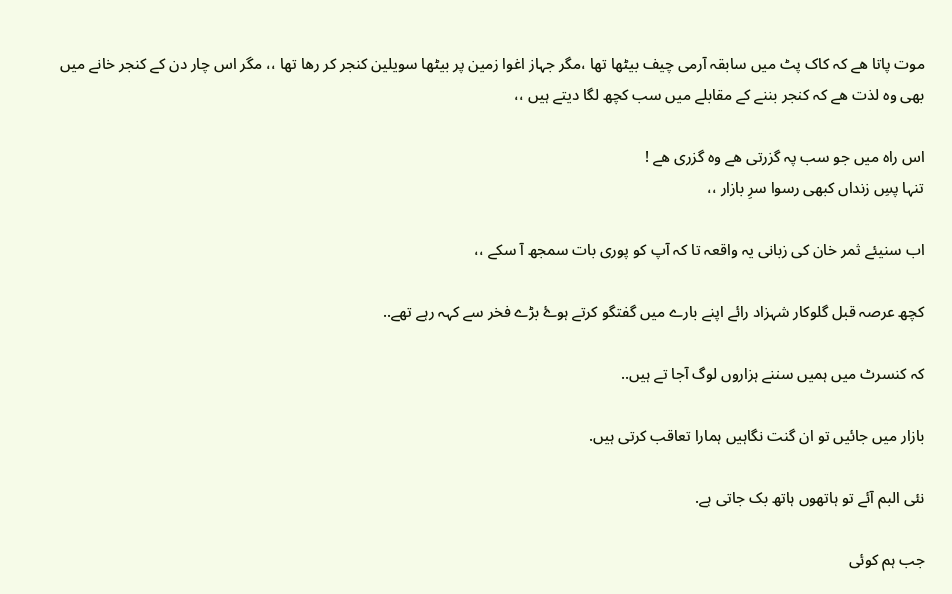موت پاتا ھے کہ کاک پٹ میں سابقہ آرمی چیف بیٹھا تھا ،مگر جہاز اغوا زمین پر بیٹھا سویلین کنجر کر رھا تھا ،، مگر اس چار دن کے کنجر خانے میں بھی وہ لذت ھے کہ کنجر بننے کے مقابلے میں سب کچھ لگا دیتے ہیں ،،

اس راہ میں جو سب پہ گزرتی ھے وہ گزری ھے !
تنہا پسِ زنداں کبھی رسوا سرِ بازار ،،

اب سنیئے ثمر خان کی زبانی یہ واقعہ تا کہ آپ کو پوری بات سمجھ آ سکے ،،

کچھ عرصہ قبل گلوکار شہزاد رائے اپنے بارے میں گفتگو کرتے ہوۓ بڑے فخر سے کہہ رہے تھے..

کہ کنسرٹ میں ہمیں سننے ہزاروں لوگ آجا تے ہیں..

بازار میں جائیں تو ان گنت نگاہیں ہمارا تعاقب کرتی ہیں.

نئی البم آئے تو ہاتھوں ہاتھ بک جاتی ہے.

جب ہم کوئی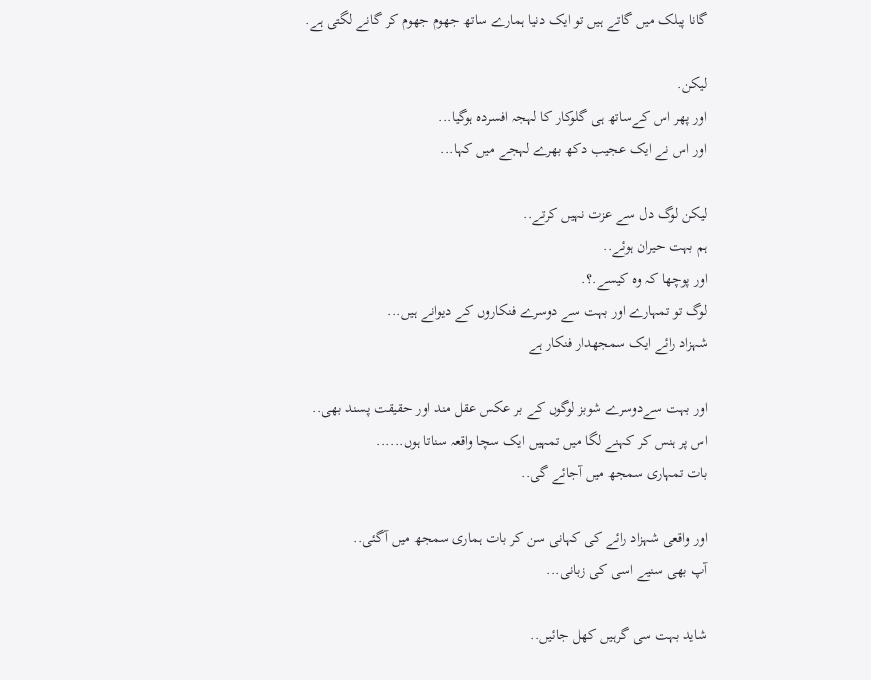گانا پبلک میں گاتے ہیں تو ایک دنیا ہمارے ساتھ جھوم جھوم کر گانے لگتی ہے.

لیکن.
اور پھر اس کےساتھ ہی گلوکار کا لہجہ افسردە ہوگیا...
اور اس نے ایک عجیب دکھ بھرے لہجے میں کہا...

لیکن لوگ دل سے عزت نہیں کرتے..
ہم بہت حیران ہوئے..
اور پوچھا کہ وە کیسے.؟.
لوگ تو تمہارے اور بہت سے دوسرے فنکاروں کے دیوانے ہیں...
شہزاد رائے ایک سمجھدار فنکار ہے

اور بہت سےدوسرے شوبز لوگوں کے بر عکس عقل مند اور حقیقت پسند بھی..
اس پر ہنس کر کہنے لگا میں تمہیں ایک سچا واقعہ سناتا ہوں......
بات تمہاری سمجھ میں آجائے گی..

اور واقعی شہزاد رائے کی کہانی سن کر بات ہماری سمجھ میں آگئی..
آپ بھی سنیے اسی کی زبانی...

شاید بہت سی گرہیں کھل جائیں..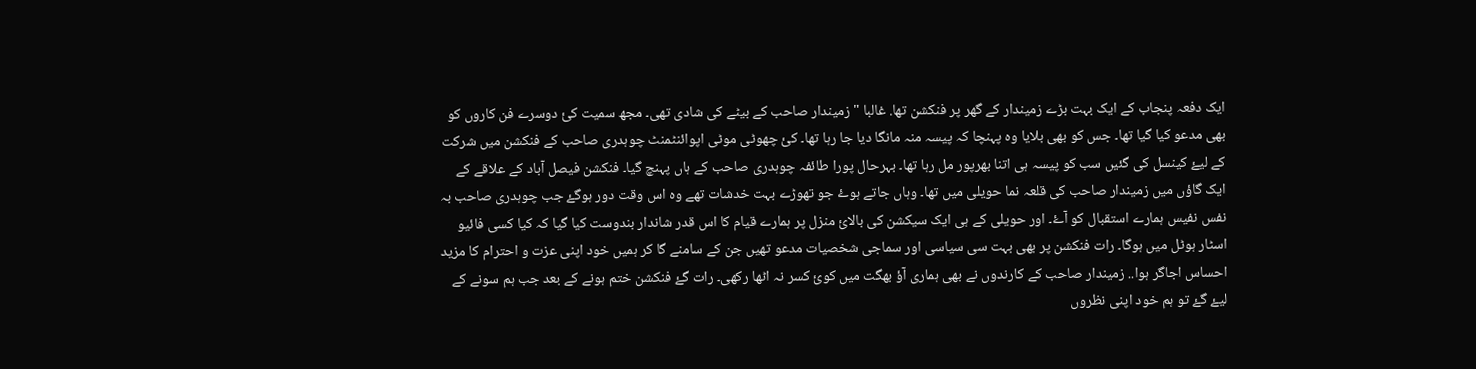ایک دفعہ پنجاب کے ایک بہت بڑے زمیندار کے گھر پر فنکشن تھا. غالبا " زمیندار صاحب کے بیٹے کی شادی تھی۔ مجھ سمیت کئ دوسرے فن کاروں کو بھی مدعو کیا گیا تھا۔ جس کو بھی بلایا وە پہنچا کہ پیسہ منہ مانگا دیا جا رہا تھا۔ کئ چھوٹی موٹی اپوائنٹمنٹ چوہدری صاحب کے فنکشن میں شرکت کے لیۓ کینسل کی گئیں سب کو پیسہ ہی اتنا بھرپور مل رہا تھا۔ بہرحال پورا طائفہ چوہدری صاحب کے ہاں پہنچ گیا۔ فنکشن فیصل آباد کے علاقے کے ایک گاؤں میں زمیندار صاحب کی قلعہ نما حویلی میں تھا۔ وہاں جاتے ہوۓ جو تھوڑے بہت خدشات تھے وە اس وقت دور ہوگۓ جب چوہدری صاحب بہ نفس نفیس ہمارے استقبال کو آۓ۔ اور حویلی کے ہی ایک سیکشن کی بالائ منزل پر ہمارے قیام کا اس قدر شاندار بندوست کیا گیا کہ کیا کسی فائیو اسٹار ہوٹل میں ہوگا۔ رات فنکشن پر بھی بہت سی سیاسی اور سماجی شخصیات مدعو تھیں جن کے سامنے گا کر ہمیں خود اپنی عزت و احترام کا مزید احساس اجاگر ہوا.. زمیندار صاحب کے کارندوں نے بھی ہماری آؤ بھگت میں کوئ کسر نہ اٹھا رکھی۔ رات گۓ فنکشن ختم ہونے کے بعد جب ہم سونے کے لیۓ گۓ تو ہم خود اپنی نظروں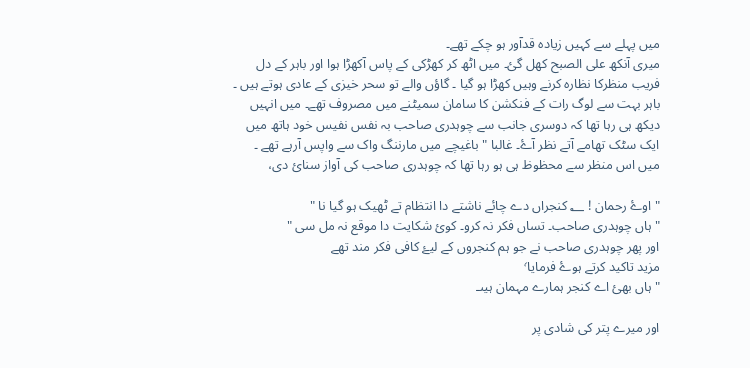میں پہلے سے کہیں زیادە قدآور ہو چکے تھے۔
میری آنکھ علی الصبح کھل گئ۔ میں اٹھ کر کھڑکی کے پاس آکھڑا ہوا اور باہر کے دل فریب منظرکا نظارە کرنے وہیں کھڑا ہو گیا ۔ گاؤں والے تو سحر خیزی کے عادی ہوتے ہیں ۔ باہر بہت سے لوگ رات کے فنکشن کا سامان سمیٹنے میں مصروف تھے۔ میں انہیں دیکھ ہی رہا تھا کہ دوسری جانب سے چوہدری صاحب بہ نفس نفیس خود ہاتھ میں ایک سٹک تھامے آتے نظر آۓ۔ غالبا " باغیچے میں مارننگ واک سے واپس آرہے تھے ۔ میں اس منظر سے محظوظ ہی ہو رہا تھا کہ چوہدری صاحب کی آواز سنائ دی،

" اوۓ رحمان ! ؂ کنجراں دے چائے ناشتے دا انتظام تے ٹھیک ہو گیا نا "
" ہاں چوہدری صاحب۔ تساں فکر نہ کرو۔ کوئ شکایت دا موقع نہ مل سی "
اور پھر چوہدری صاحب نے جو ہم کنجروں کے لیۓ کافی فکر مند تھے
مزید تاکید کرتے ہوۓ فرمایا٬
" ہاں بھئ اے کنجر ہمارے مہمان ہیںـ

اور میرے پتر کی شادی پر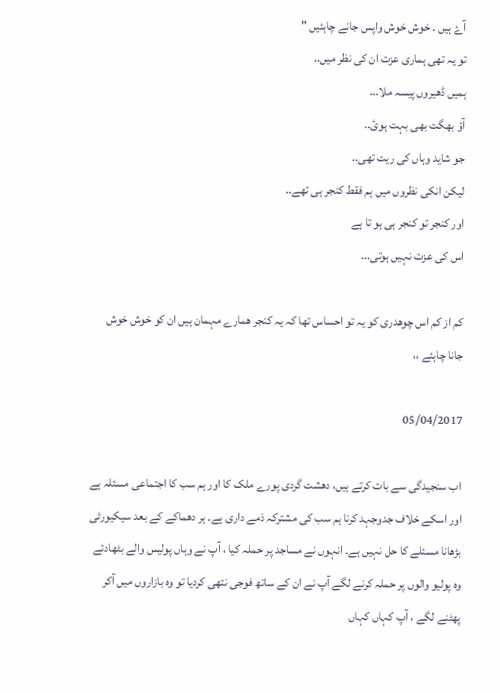آۓ ہیں ۔ خوش خوش واپس جانے چاہئیں "
تو یہ تھی ہماری عزت ان کی نظر میں..
ہمیں ڈھیروں پیسہ ملا...
آؤ بھگت بھی بہت ہوئ..
جو شاید وہاں کی ریت تھی..
لیکن انکی نظروں میں ہم فقط کنجر ہی تھے..
اور کنجر تو کنجر ہی ہو تا ہے
اس کی عزت نہیں ہوتی...

کم از کم اس چوھدری کو یہ تو احساس تھا کہ یہ کنجر ھمارے مہمان ہیں ان کو خوش خوش جانا چاہئے ،،

05/04/2017

اب سنجیدگی سے بات کرتے ہیں، دھشت گردی پورے ملک کا اور ہم سب کا اجتماعی مسئلہ ہے اور اسکے خلاف جدوجہد کرنا ہم سب کی مشترکہ ذمے داری ہے۔ ہر دھماکے کے بعد سیکیورٹی بڑھانا مسئلے کا حل نہیں ہے۔ انہوں نے مساجد پر حملہ کیا ، آپ نے وہاں پولیس والے بٹھادئے وہ پولیو والوں پر حملہ کرنے لگے آپ نے ان کے ساتھ فوجی نتھی کردیا تو وہ بازاروں میں آکر پھٹنے لگے ، آپ کہاں کہاں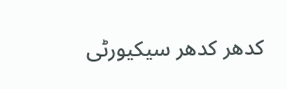کدھر کدھر سیکیورٹی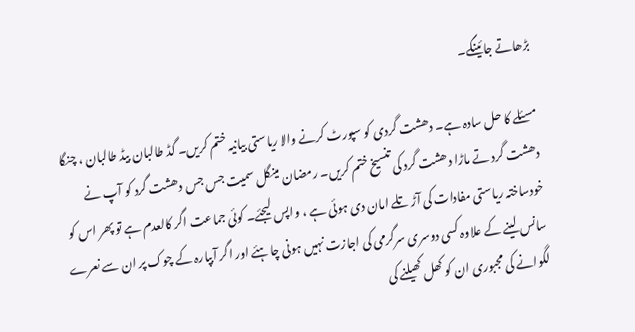بڑھاتے جائینگے۔

مسئلے کا حل سادہ ہے۔ دھشت گردی کو سپورٹ کرنے والا ریاستی بیانیہ ختم کریں۔ گڈ طالبان بیڈ طالبان ، چنگا دھشت گرد تے ماڑا دھشت گرد کی تنسیخ ختم کریں۔ رمضان مینگل سمیت جس جس دھشت گرد کو آپ نے خودساختہ ریاستی مفادات کی آڑ تلے امان دی ہوئی ہے ، واپس لیجئے۔ کوئی جماعت اگر کالعدم ہے تو پھر اس کو سانس لینے کے علاوہ کسی دوسری سرگرمی کی اجازت نہیں ہونی چاہئے اور اگر آبپارہ کے چوک پر ان سے نعرے لگوانے کی مجبوری ان کو کھل کھیلنے کی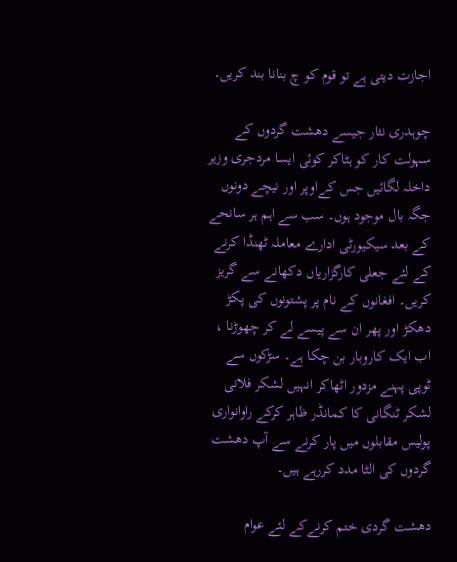اجازت دیتی ہے تو قوم کو چ بنانا بند کریں۔

چوہدری نثار جیسے دھشت گردوں کے سہولت کار کو ہٹاکر کوئی ایسا مردجری وزیر داخلہ لگائیں جس کےاوپر اور نیچے دونوں جگہ بال موجود ہوں۔ سب سے اہم ہر سانحے کے بعد سیکیورٹی ادارے معاملہ ٹھنڈا کرنے کے لئے جعلی کارگزاریاں دکھانے سے گریز کریں۔ افغانوں کے نام پر پشتونوں کی پکڑ دھکڑ اور پھر ان سے پیسے لے کر چھوڑنا ، اب ایک کاروبار بن چکا ہے۔ سڑکوں سے ٹوپی پہنے مزدور اٹھاکر انہیں لشکر فلانی لشکر ٹنگانی کا کمانڈر ظاہر کرکے راوانواری پولیس مقابلوں میں پار کرنے سے آپ دھشت گردوں کی الٹا مدد کررہے ہیں۔

دھشت گردی ختم کرنےکے لئے عوام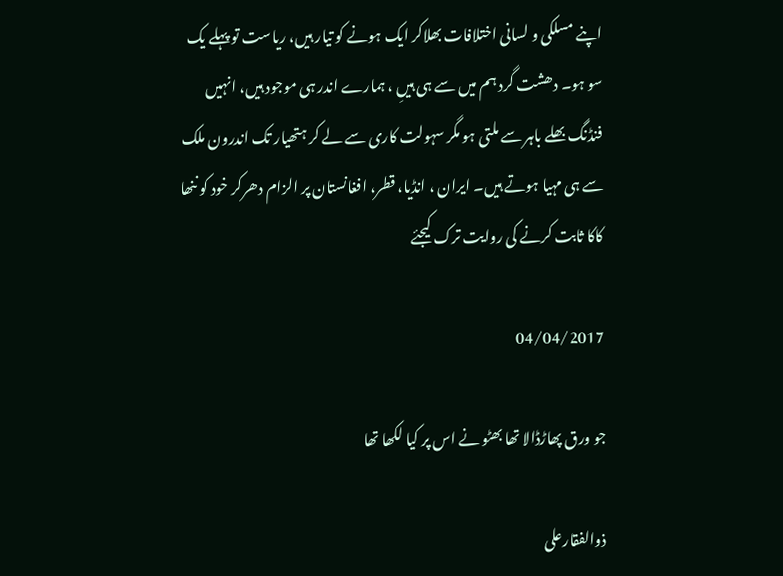اپنے مسلکی و لسانی اختلافات بھلاکر ایک ہونے کو تیار ہیں، ریاست تو پہلے یک سو ہو۔ دھشت گرد ہم میں سے ہی ہیںِ ، ہمارے اندر ہی موجود ہیں، انہیں فنڈنگ بھلے باہر سے ملتی ہو مگر سہولت کاری سے لے کر ہتھیار تک اندرون ملک سے ہی مہیا ہوتے ہیں۔ ایران ، انڈیا، قطر، افغانستان پر الزام دھرکر خود کو ننھا کاکا ثابت کرنے کی روایت ترک کیجئے

04/04/2017

جو ورق پھاڑڈالا تھا بھٹو نے اس پر کیا لکھا تھا

ذوالفقارعلی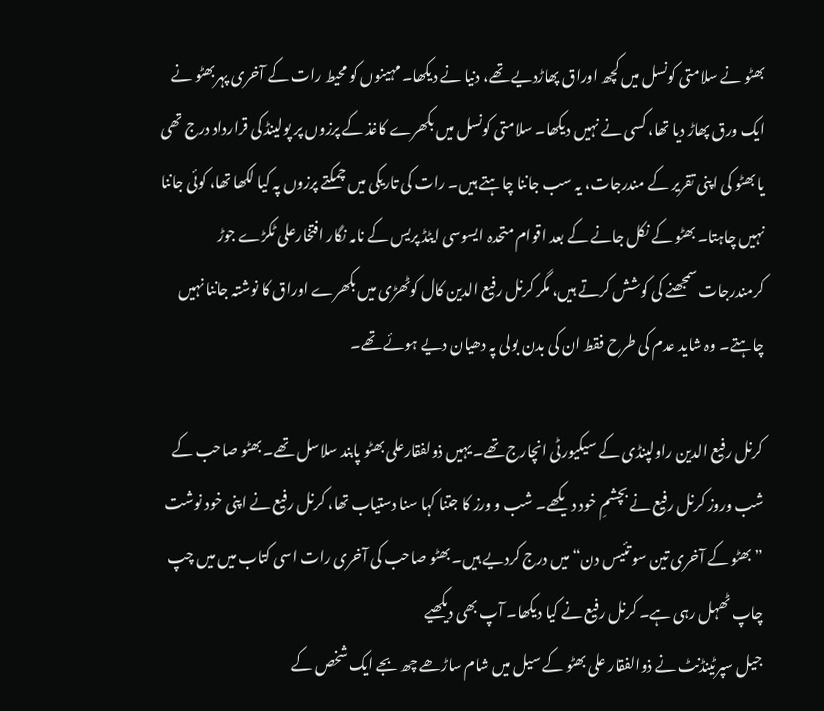بھٹو نے سلامتی کونسل میں کچھ اوراق پھاڑدیے تھے، دنیا نے دیکھا۔ مہینوں کو محیط رات کے آخری پہربھٹو نے ایک ورق پھاڑ دیا تھا، کسی نے نہیں دیکھا۔ سلامتی کونسل میں بکھرے کاغذ کے پرزوں پر پولینڈ کی قرارداد درج تھی یا بھٹو کی اپنی تقریر کے مندرجات، یہ سب جاننا چاہتے ہیں۔ رات کی تاریکی میں چمکتے پرزوں پہ کیا لکھا تھا، کوئی جاننا نہیں چاہتا۔ بھٹو کے نکل جانے کے بعد اقوام متحدہ ایسوسی ایٹڈ پریس کے نامہ نگار افتخارعلی ٹکڑے جوڑ کرمندرجات سمجھنے کی کوشش کرتے ہیں، مگر کرنل رفیع الدین کال کوٹھڑی میں بکھرے اوراق کا نوشتہ جاننا نہیں چاہتے۔ وہ شاید عدم کی طرح فقط ان کی بدن بولی پہ دھیان دیے ہوئے تھے۔

کرنل رفیع الدین راولپنڈی کے سیکیورٹی انچارج تھے۔ یہیں ذولفقارعلی بھٹو پابند سلاسل تھے۔ بھٹو صاحب کے شب وروز کرنل رفیع نے بچشمِ خود دیکھے۔ شب و ورز کا جتنا کہا سنا دستیاب تھا، کرنل رفیع نے اپنی خود نوشت ”بھٹو کے آخری تین سو تئیس دن“ میں درج کردیے ہیں۔ بھٹو صاحب کی آخری رات اسی کتاب میں میں چپ چاپ ٹھہل رہی ہے۔ کرنل رفیع نے کیا دیکھا۔ آپ بھی دیکھیے
جیل سپرٹینڈنٹ نے ذوالفقار علی بھٹو کے سیل میں شام ساڑھے چھ بجے ایک شخص کے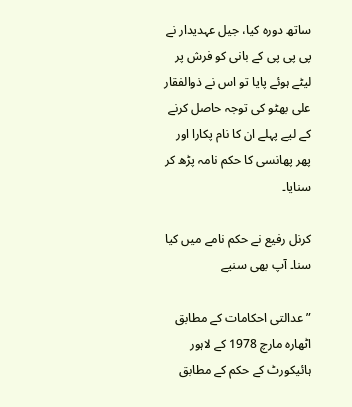ساتھ دورہ کیا، جیل عہدیدار نے پی پی پی کے بانی کو فرش پر لیٹے ہوئے پایا تو اس نے ذوالفقار علی بھٹو کی توجہ حاصل کرنے کے لیے پہلے ان کا نام پکارا اور پھر پھانسی کا حکم نامہ پڑھ کر سنایا۔

کرنل رفیع نے حکم نامے میں کیا سنا۔ آپ بھی سنیے

”عدالتی احکامات کے مطابق اٹھارہ مارچ 1978 کے لاہور ہائیکورٹ کے حکم کے مطابق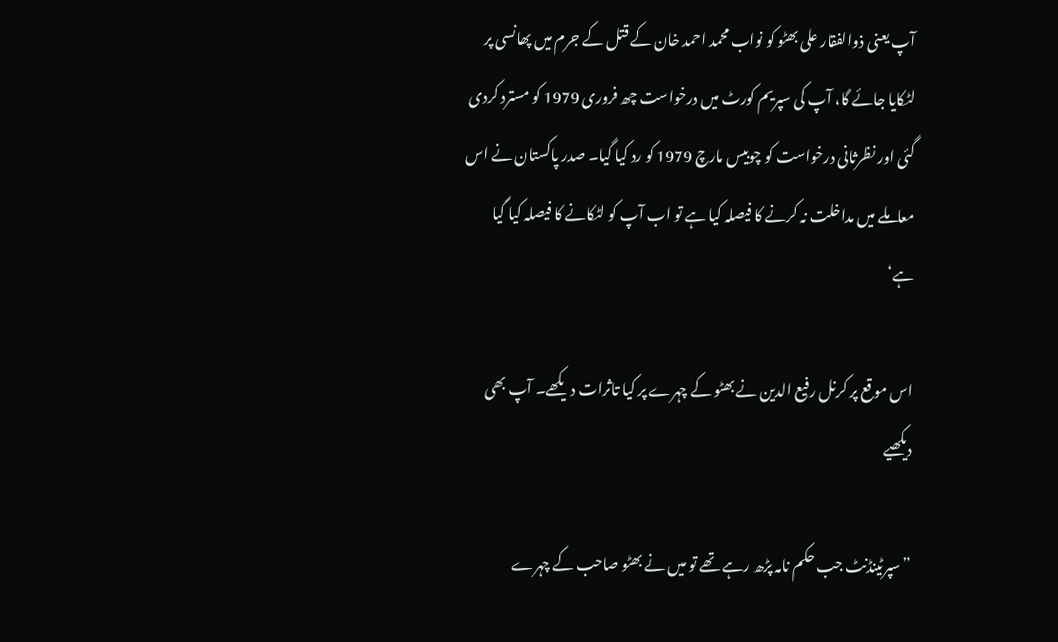آپ یعنی ذوالفقار علی بھٹو کو نواب محمد احمد خان کے قتل کے جرم میں پھانسی پر لٹکایا جائے گا، آپ کی سپریم کورٹ میں درخواست چھ فروری 1979 کو مسترد کردی گئی اور نظرثانی درخواست کو چوبیس مارچ 1979 کو رد کیا گیا۔ صدر پاکستان نے اس معاملے میں مداخلت نہ کرنے کا فیصلہ کیا ہے تو اب آپ کو لٹکانے کا فیصلہ کیا گیا ہے‘

اس موقع پر کرنل رفیع الدین نے بھٹو کے چہرے پر کیا تاثرات دیکھے۔ آپ بھی دیکھیے

”سپرٹینڈنٹ جب حکم نامہ پڑھ رہے تھے تو میں نے بھٹو صاحب کے چہرے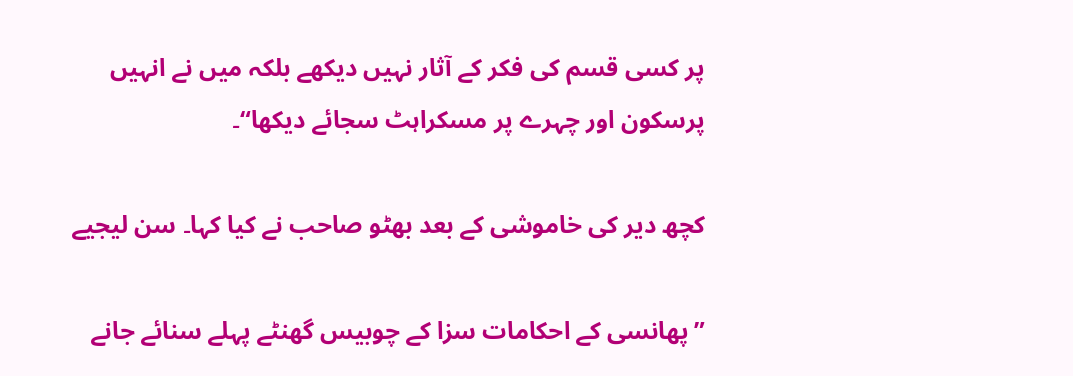پر کسی قسم کی فکر کے آثار نہیں دیکھے بلکہ میں نے انہیں پرسکون اور چہرے پر مسکراہٹ سجائے دیکھا“۔

کچھ دیر کی خاموشی کے بعد بھٹو صاحب نے کیا کہا۔ سن لیجیے

”پھانسی کے احکامات سزا کے چوبیس گھنٹے پہلے سنائے جانے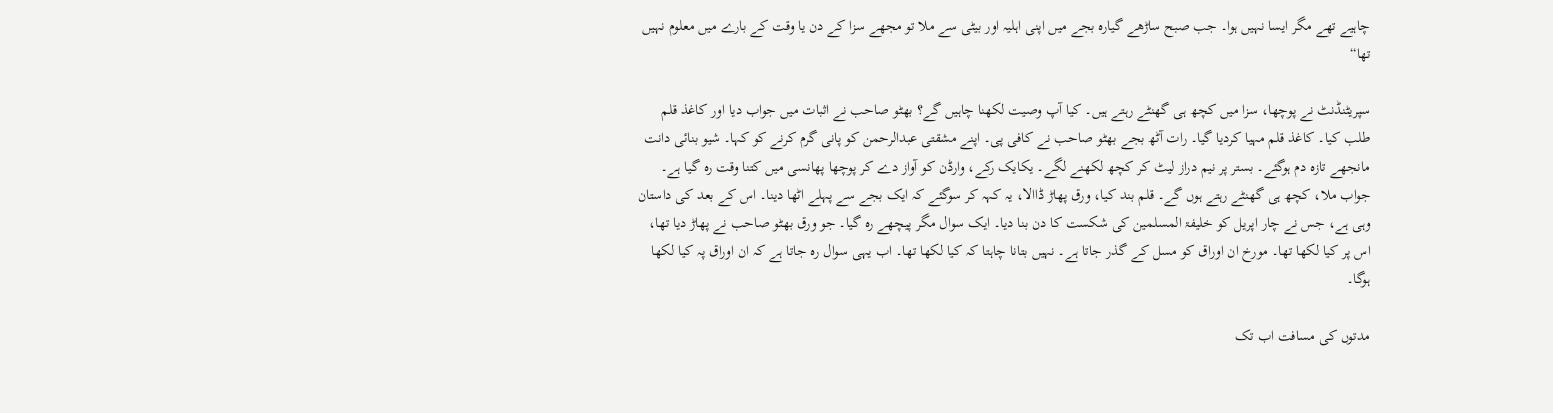چاہیے تھے مگر ایسا نہیں ہوا۔ جب صبح ساڑھے گیارہ بجے میں اپنی اہلیہ اور بیٹی سے ملا تو مجھے سزا کے دن یا وقت کے بارے میں معلوم نہیں تھا“

سپریٹنڈنٹ نے پوچھا، سزا میں کچھ ہی گھنٹے رہتے ہیں۔ کیا آپ وصیت لکھنا چاہیں گے؟ بھٹو صاحب نے اثبات میں جواب دیا اور کاغذ قلم طلب کیا۔ کاغذ قلم مہیا کردیا گیا۔ رات آٹھ بجے بھٹو صاحب نے کافی پی۔ اپنے مشقتی عبدالرحمن کو پانی گرم کرنے کو کہا۔ شیو بنائی دانت مانجھے تازہ دم ہوگئے۔ بستر پر نیم دراز لیٹ کر کچھ لکھنے لگے۔ یکایک رکے، وارڈن کو آواز دے کر پوچھا پھانسی میں کتنا وقت رہ گیا ہے۔ جواب ملا، کچھ ہی گھنٹے رہتے ہوں گے۔ قلم بند کیا، ورق پھاڑ ڈاالا، یہ کہہ کر سوگئے کہ ایک بجے سے پہلے اٹھا دینا۔ اس کے بعد کی داستان وہی ہے، جس نے چار اپریل کو خلیفۃ المسلمین کی شکست کا دن بنا دیا۔ ایک سوال مگر پیچھے رہ گیا۔ جو ورق بھٹو صاحب نے پھاڑ دیا تھا، اس پر کیا لکھا تھا۔ مورخ ان اوراق کو مسل کے گذر جاتا ہے۔ نہیں بتانا چاہتا کہ کیا لکھا تھا۔ اب یہی سوال رہ جاتا ہے کہ ان اوراق پہ کیا لکھا ہوگا۔

مدتوں کی مسافت اب تک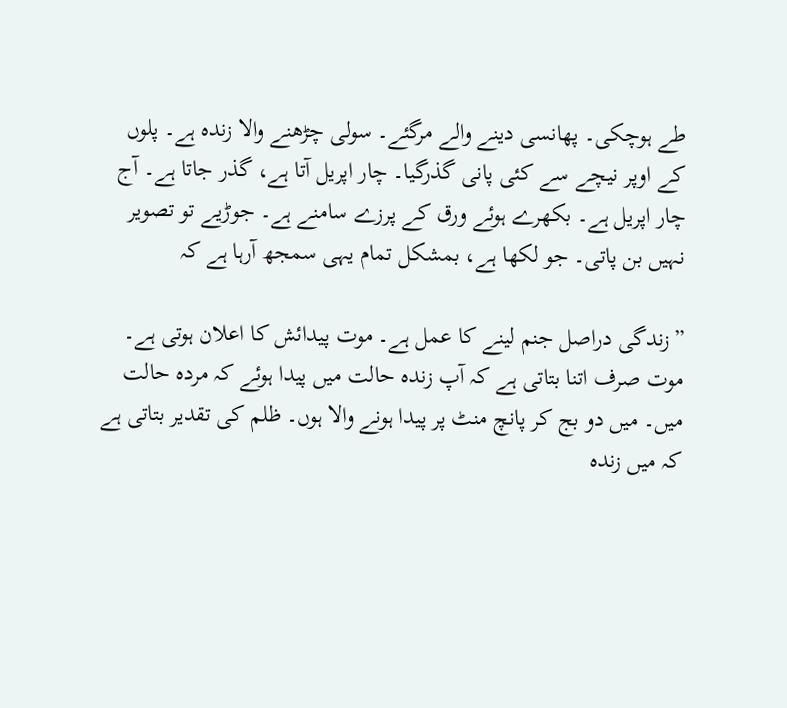طے ہوچکی۔ پھانسی دینے والے مرگئے۔ سولی چڑھنے والا زندہ ہے۔ پلوں کے اوپر نیچے سے کئی پانی گذرگیا۔ چار اپریل آتا ہے، گذر جاتا ہے۔ آج چار اپریل ہے۔ بکھرے ہوئے ورق کے پرزے سامنے ہے۔ جوڑیے تو تصویر نہیں بن پاتی۔ جو لکھا ہے، بمشکل تمام یہی سمجھ آرہا ہے کہ

”زندگی دراصل جنم لینے کا عمل ہے۔ موت پیدائش کا اعلان ہوتی ہے۔ موت صرف اتنا بتاتی ہے کہ آپ زندہ حالت میں پیدا ہوئے کہ مردہ حالت میں۔ میں دو بج کر پانچ منٹ پر پیدا ہونے والا ہوں۔ ظلم کی تقدیر بتاتی ہے کہ میں زندہ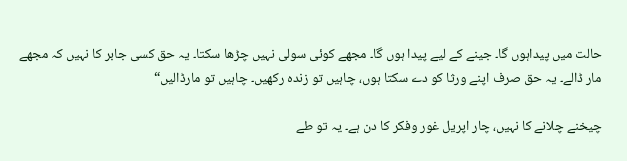حالت میں پیداہوں گا۔ جینے کے لیے پیدا ہوں گا۔ مجھے کوئی سولی نہیں چڑھا سکتا۔ یہ حق کسی جابر کا نہیں کہ مجھے مار ڈالے۔ یہ حق صرف اپنے ورثا کو دے سکتا ہوں، چاہیں تو زندہ رکھیں۔ چاہیں تو مارڈالیں“

چیخنے چلانے کا نہیں، چار اپریل غور وفکر کا دن ہے۔ یہ تو طے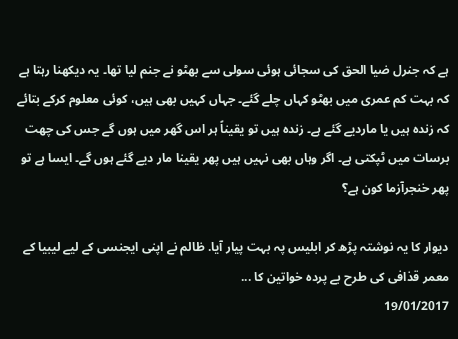ہے کہ جنرل ضیا الحق کی سجائی ہوئی سولی سے بھٹو نے جنم لیا تھا۔ یہ دیکھنا رہتا ہے کہ بہت کم عمری میں بھٹو کہاں چلے گئے۔ جہاں کہیں بھی ہیں، کوئی معلوم کرکے بتائے کہ زندہ ہیں یا ماردیے گئے ہے۔ زندہ ہیں تو یقیناً ہر اس گھر میں ہوں گے جس کی چھت برسات میں ٹپکتی ہے۔ اگر وہاں بھی نہیں ہیں پھر یقینا مار دیے گئے ہوں گے۔ ایسا ہے تو پھر خنجرآزما کون ہے؟

دیوار کا یہ نوشتہ پڑھ کر ابلیس پہ بہت پیار آیا. ظالم نے اپنی ایجنسی کے لیے لیبیا کے معمر قذافی کی طرح بے پردہ خواتین کا ...
19/01/2017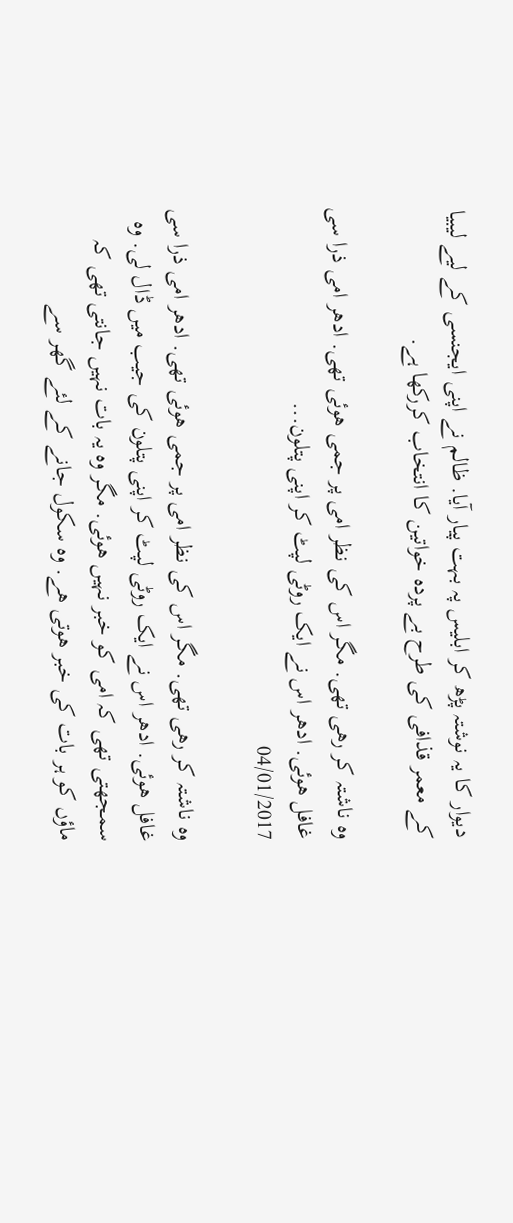دیوار کا یہ نوشتہ پڑھ کر ابلیس پہ بہت پیار آیا. ظالم نے اپنی ایجنسی کے لیے لیبیا کے معمر قذافی کی طرح بے پردہ خواتین کا انتخاب کررکھا ہے.

وہ ناشتہ کر رھی تھی. مگر اس کی نظر امی پر جمی ھوئی تھی. ادھر امی ذرا سی غافل ھوئی. ادھر اس نے ایک روٹی لپٹ کر اپنی پتلون...
04/01/2017

وہ ناشتہ کر رھی تھی. مگر اس کی نظر امی پر جمی ھوئی تھی. ادھر امی ذرا سی غافل ھوئی. ادھر اس نے ایک روٹی لپٹ کر اپنی پتلون کی جیب میں ڈال لی. وہ سمجھتی تھی کہ امی کو خبر نہیں ھوئی. مگر وہ یہ بات نہیں جانتی تھی کہ ماؤں کو ہر بات کی خبر ھوتی ھے. وہ سکول جانے کے لئے گھر سے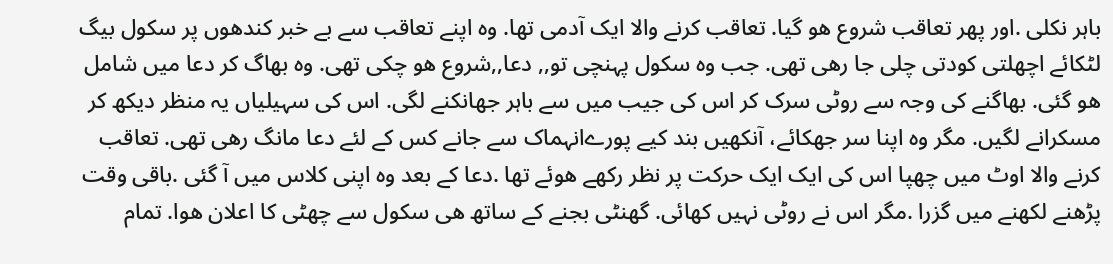باہر نکلی .اور پھر تعاقب شروع ھو گیا. تعاقب کرنے والا ایک آدمی تھا. وہ اپنے تعاقب سے بے خبر کندھوں پر سکول بیگ لٹکائے اچھلتی کودتی چلی جا رھی تھی. جب وہ سکول پہنچی تو,, دعا,,شروع ھو چکی تھی. وہ بھاگ کر دعا میں شامل ھو گئی. بھاگنے کی وجہ سے روٹی سرک کر اس کی جیب میں سے باہر جھانکنے لگی. اس کی سہیلیاں یہ منظر دیکھ کر مسکرانے لگیں. مگر وہ اپنا سر جھکائے، آنکھیں بند کیے پورےانہماک سے جانے کس کے لئے دعا مانگ رھی تھی. تعاقب کرنے والا اوٹ میں چھپا اس کی ایک ایک حرکت پر نظر رکھے ھوئے تھا .دعا کے بعد وہ اپنی کلاس میں آ گئی .باقی وقت پڑھنے لکھنے میں گزرا .مگر اس نے روٹی نہیں کھائی. گھنٹی بجنے کے ساتھ ھی سکول سے چھٹی کا اعلان ھوا. تمام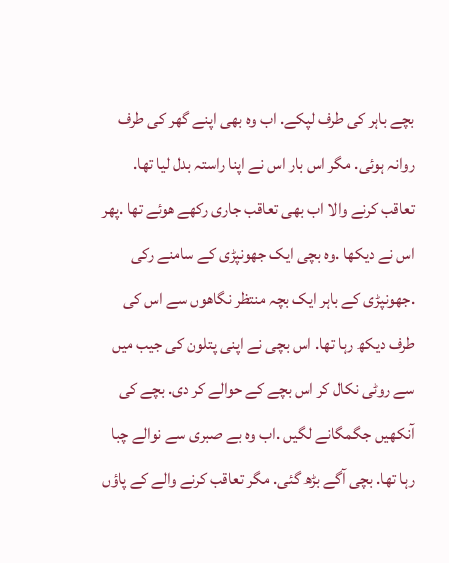بچے باہر کی طرف لپکے. اب وہ بھی اپنے گھر کی طرف روانہ ہوئی. مگر اس بار اس نے اپنا راستہ بدل لیا تھا. تعاقب کرنے والا اب بھی تعاقب جاری رکھے ھوئے تھا .پھر اس نے دیکھا .وہ بچی ایک جھونپڑی کے سامنے رکی .جھونپڑی کے باہر ایک بچہ منتظر نگاھوں سے اس کی طرف دیکھ رہا تھا. اس بچی نے اپنی پتلون کی جیب میں سے روٹی نکال کر اس بچے کے حوالے کر دی. بچے کی آنکھیں جگمگانے لگیں .اب وہ بے صبری سے نوالے چبا رہا تھا. بچی آگے بڑھ گئی. مگر تعاقب کرنے والے کے پاؤں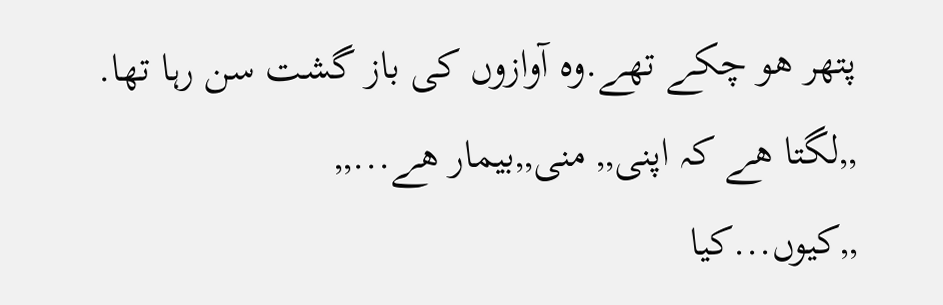پتھر ھو چکے تھے.وہ آوازوں کی باز گشت سن رہا تھا.
,,لگتا ھے کہ اپنی,, منی,,بیمار ھے...,,
,,کیوں...کیا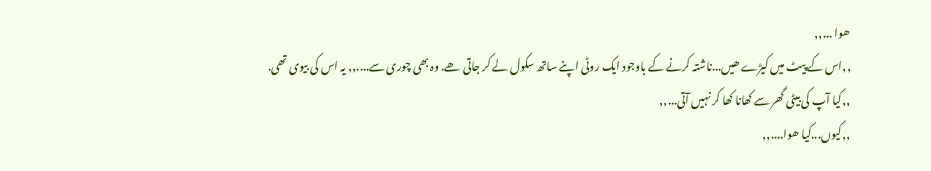ھوا ...,,
,,اس کے پیٹ میں کیڑے ھیں...ناشتہ کرنے کے باوجود ایک روٹی اپنے ساتھ سکول لے کر جاتی ھے. وہ بھی چوری سے....,, یہ اس کی بیوی تھی.
,,کیا آپ کی بیٹی گھر سے کھانا کھا کر نہیں آتی...,,
,,کیوں...کیا ھوا....,,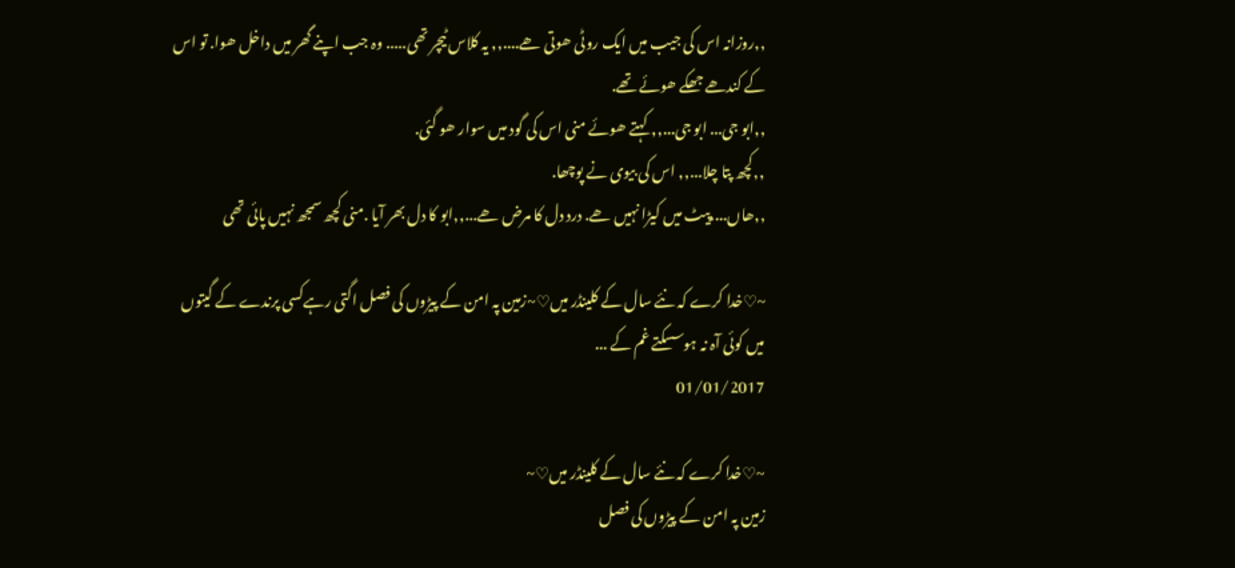,,روزانہ اس کی جیب میں ایک روٹی ھوتی ھے....,, یہ کلاس ٹیچر تھی..... وہ جب اپنے گھر میں داخل ھوا. تو اس کے کندھے جھکے ھوئے تھے.
,,ابو جی... ابو جی...,, کہتے ھوئے منی اس کی گود میں سوار ھو گئی.
,,کچھ پتا چلا...,, اس کی بیوی نے پوچھا.
,,ھاں....پیٹ میں کیڑا نہیں ھے. درد دل کا مرض ھے...,,ابو کا دل بھر آیا .منی کچھ سمجھ نہیں پائی تھی

~♡خدا کرے کہ نئے سال کے کلینڈر میں♡~زمین پہ امن کے پیڑوں کی فصل اگتی رہےکسی پرندے کے گیتوں میں کوئی آہ نہ ہوسسکتے غم کے ...
01/01/2017

~♡خدا کرے کہ نئے سال کے کلینڈر میں♡~
زمین پہ امن کے پیڑوں کی فصل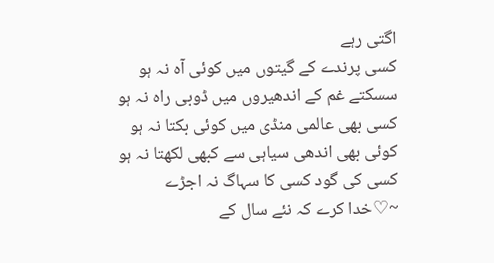اگتی رہے
کسی پرندے کے گیتوں میں کوئی آہ نہ ہو
سسکتے غم کے اندھیروں میں ڈوبی راہ نہ ہو
کسی بهی عالمی منڈی میں کوئی بکتا نہ ہو
کوئی بهی اندهی سیاہی سے کبھی لکهتا نہ ہو
کسی کی گود کسی کا سہاگ نہ اجڑے
~♡خدا کرے کہ نئے سال کے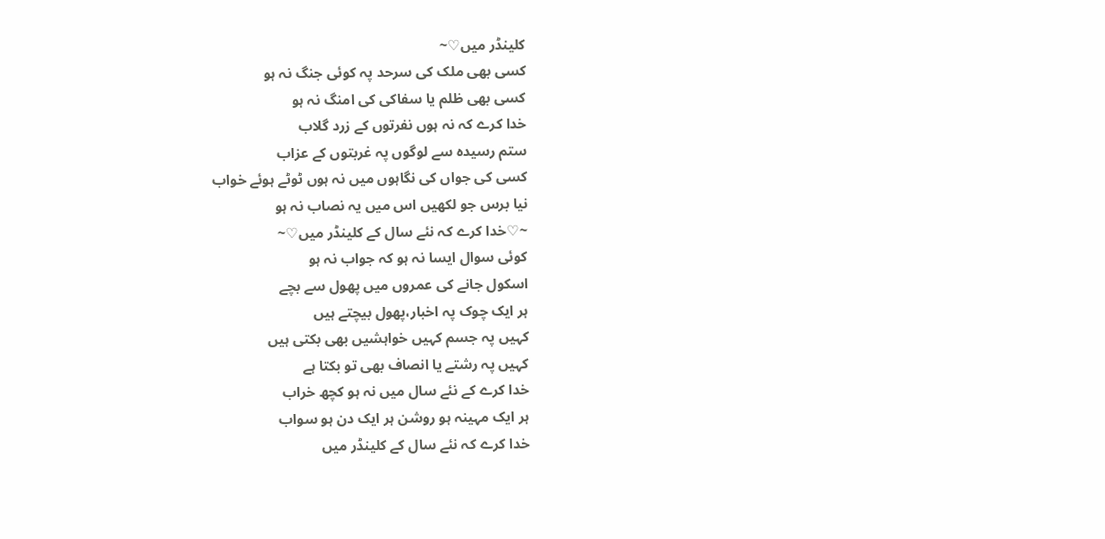کلینڈر میں♡~
کسی بھی ملک کی سرحد پہ کوئی جنگ نہ ہو
کسی بهی ظلم یا سفاکی کی امنگ نہ ہو
خدا کرے کہ نہ ہوں نفرتوں کے زرد گلاب
ستم رسیدہ سے لوگوں پہ غربتوں کے عزاب
کسی کی جواں کی نگاہوں میں نہ ہوں ٹوٹے ہوئے خواب
نیا برس جو لکھیں اس میں یہ نصاب نہ ہو
~♡خدا کرے کہ نئے سال کے کلینڈر میں♡~
کوئی سوال ایسا نہ ہو کہ جواب نہ ہو
اسکول جانے کی عمروں میں پهول سے بچے
ہر ایک چوک پہ اخبار،پھول بیچتے ہیں
کہیں پہ جسم کہیں خواہشیں بھی بکتی ہیں
کہیں پہ رشتے یا انصاف بهی تو بکتا ہے
خدا کرے کے نئے سال میں نہ ہو کچھ خراب
ہر ایک مہینہ ہو روشن ہر ایک دن ہو سواب
خدا کرے کہ نئے سال کے کلینڈر میں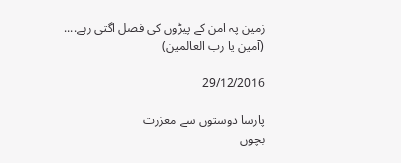زمین پہ امن کے پیڑوں کی فصل اگتی رہے....
(آمین یا رب العالمین)

29/12/2016

پارسا دوستوں سے معزرت
بچوں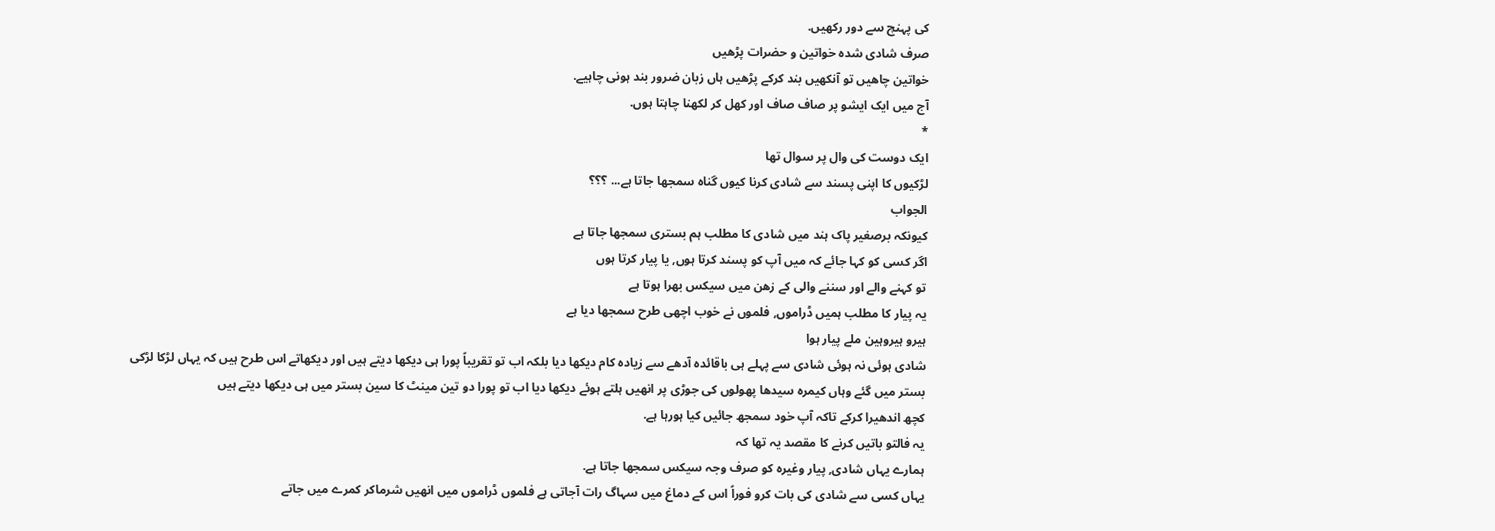کی پہنچ سے دور رکھیں.
صرف شادی شدہ خواتین و حضرات پڑھیں
خواتین چاھیں تو آنکھیں بند کرکے پڑھیں ہاں زبان ضرور بند ہونی چاہیے.
آج میں ایک ایشو پر صاف صاف اور کھل کر لکھنا چاہتا ہوں.
*
ایک دوست کی وال پر سوال تھا
لڑکیوں کا اپنی پسند سے شادی کرنا کیوں گناہ سمجھا جاتا ہے... ؟؟؟
الجواب
کیونکہ برصغیر پاک ہند میں شادی کا مطلب ہم بستری سمجھا جاتا ہے
اگر کسی کو کہا جائے کہ میں آپ کو پسند کرتا ہوں, یا پیار کرتا ہوں
تو کہنے والے اور سننے والی کے زھن میں سیکس بھرا ہوتا ہے
یہ پیار کا مطلب ہمیں ڈراموں, فلموں نے خوب اچھی طرح سمجھا دیا ہے
ہیرو ہیروہین ملے پیار ہوا
شادی ہوئی نہ ہوئی شادی سے پہلے ہی باقائدہ آدھے سے زیادہ کام دیکھا دیا بلکہ اب تو تقریباً پورا ہی دیکھا دیتے ہیں اور دیکھاتے اس طرح ہیں کہ یہاں لڑکا لڑکی بستر میں گئے وہاں کیمرہ سیدھا پھولوں کی جوڑی پر انھیں ہلتے ہوئے دیکھا دیا اب تو پورا دو تین مینٹ کا سین بستر میں ہی دیکھا دیتے ہیں
کچھ اندھیرا کرکے تاکہ آپ خود سمجھ جائیں کیا ہورہا ہے.
یہ فالتو باتیں کرنے کا مقصد یہ تھا کہ
ہمارے یہاں شادی, پیار وغیرہ کو صرف وجہ سیکس سمجھا جاتا ہے.
یہاں کسی سے شادی کی بات کرو فوراً اس کے دماغ میں سہاگ رات آجاتی ہے فلموں ڈراموں میں انھیں شرماکر کمرے میں جاتے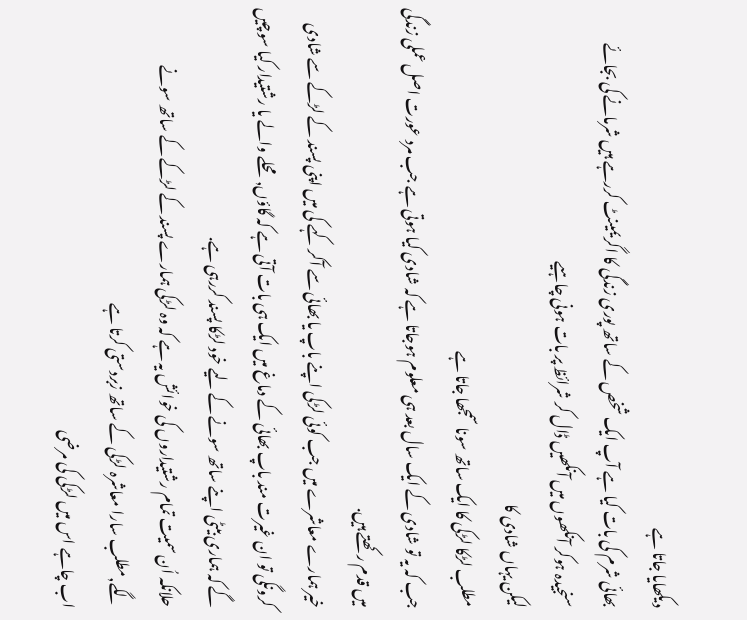دیکھایا جاتا ہے
بھائی شرم کی بات کیا ہے آپ ایک شخص کے ساتھ پوری زندگی کا اگریمینٹ کررہے ہیں شرمانے کی بجائے سنجیدہ ہوکر آنکھوں میں آنکھیں ڈال کر شرائظ پر بات ہونی چاہیے
لیکن یہاں شادی کا
مطلب لڑکا لڑکی کا ایک ساتھ سونا سمجھا جاتا ہے
جب کہ یہ تو شادی کے ایک سال بعد ہی معلوم ہوجاتا ہے کہ شادی کیا ہوتی ہے جب مرد عورت اصل عملی زندگی میں قدم رکھتے ہیں.
خیر ہمارے معاشرے میں جب کوئی لڑکی اپنے باپ یا بھائی سے آکر کہے کی میں اپنی پسند کے لڑکے سے شادی کرونگی تو ان غیرت مند باپ بھائی کے دماغ میں ایک ہی بات آتی ہے کہ گاؤں, محلے والے یا رشتیدار کیا سوچیں گے کہ ہماری بیٹی اپنے ساتھ سونے کے لیے خود لڑکا پسند کررہی ہے.
حلانکہ اُن سمیت تمام رشتیداروں کی خوائش یہ ہے کہ وہ لڑکی ہمارے پسند کے لڑکے کے ساتھ سونے لگے,مطلب سارا معاشرہ لڑکی کے ساتھ زبردستی کرتا ہے
اب چاہے اس میں لڑکی کی مرضی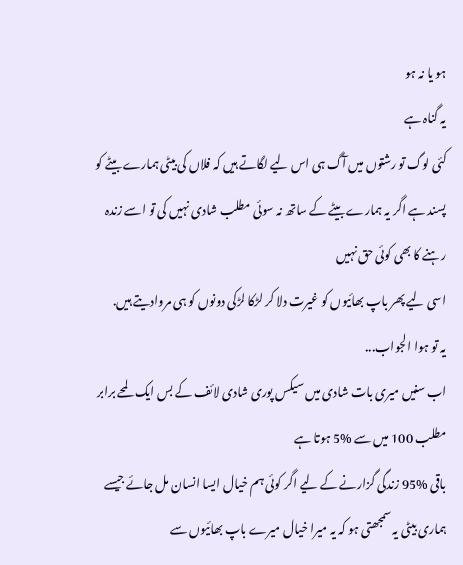ہو یا نہ ہو
یہ گناہ ہے
کئی لوگ تو رشتوں میں آگ ہی اس لیے لگاتے ہیں کہ فلاں کی بیٹی ہمارے بیٹے کو پسند ہے اگر یہ ہمارے بیٹے کے ساتھ نہ سوئی مطلب شادی نہیں کی تو اسے زندہ رہنے کا بھی کوئی حق نہیں
اسی لیے پھر باپ بھائیوں کو غیرت دلا کر لڑکا لڑکی دونوں کو ہی مروادیتے ہیں.
یہ تو ہوا الجواب...
اب سنیں میری بات شادی میں سیکس پوری شادی لائف کے بس ایک لمحے برابر مطلب 100 میں سے %5 ہوتا ہے
باقی %95 زندگی گزارنے کے لیے اگر کوئی ہم خیال ایسا انسان مل جائے جیسے ہماری بیٹی یہ سمجھتی ہو کہ یہ میرا خیال میرے باپ بھائیوں سے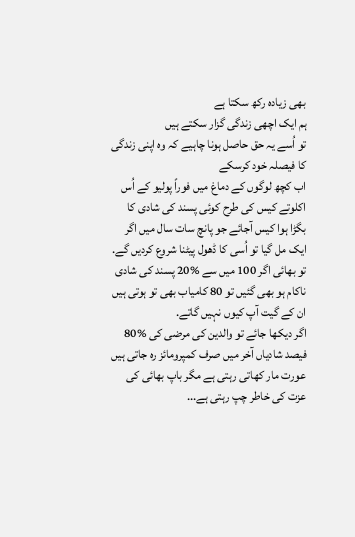بھی زیادہ رکھ سکتا ہے
ہم ایک اچھی زندگی گزار سکتے ہیں
تو اُسے یہ حق حاصل ہونا چاہیے کہ وہ اپنی زندگی کا فیصلہ خود کرسکے
اب کچھ لوگوں کے دماغ میں فوراً پولیو کے اُس اکلوتے کیس کی طرح کوئی پسند کی شادی کا بگڑا ہوا کیس آجائے جو پانچ سات سال میں اگر ایک مل گیا تو اُسی کا ڈھول پیٹنا شروع کردیں گے.
تو بھائی اگر 100 میں سے %20 پسند کی شادی ناکام ہو بھی گئیں تو 80 کامیاب بھی تو ہوتی ہیں ان کے گیت آپ کیوں نہیں گاتے.
اگر دیکھا جائے تو والدین کی مرضی کی %80 فیصد شادیاں آخر میں صرف کمپرومائز رہ جاتی ہیں
عورت مار کھاتی رہتی ہے مگر باپ بھائی کی عزت کی خاطر چپ رہتی ہے...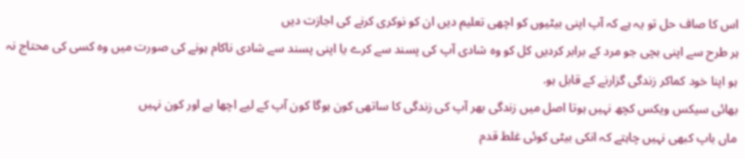اس کا صاف حل تو یہ ہے کہ آپ اپنی بیٹیوں کو اچھی تعلیم دیں ان کو نوکری کرنے کی اجازت دیں
ہر طرح سے اپنی بچی جو مرد کے برابر کردیں کل کو وہ شادی آپ کی پسند سے کرے یا اپنی پسند سے شادی ناکام ہونے کی صورت میں وہ کسی کی محتاج نہ ہو اپنا خود کماکر زندگی گزارنے کے قابل ہو.
بھائی سیکس ویکس کچھ نہیں ہوتا اصل میں زندگی بھر آپ کی زندگی کا ساتھی کون ہوگا کون آپ کے لیے اچھا ہے اور کون نہیں
ماں باپ کبھی نہیں چاہتے کہ انکی بیٹی کوئی غلط قدم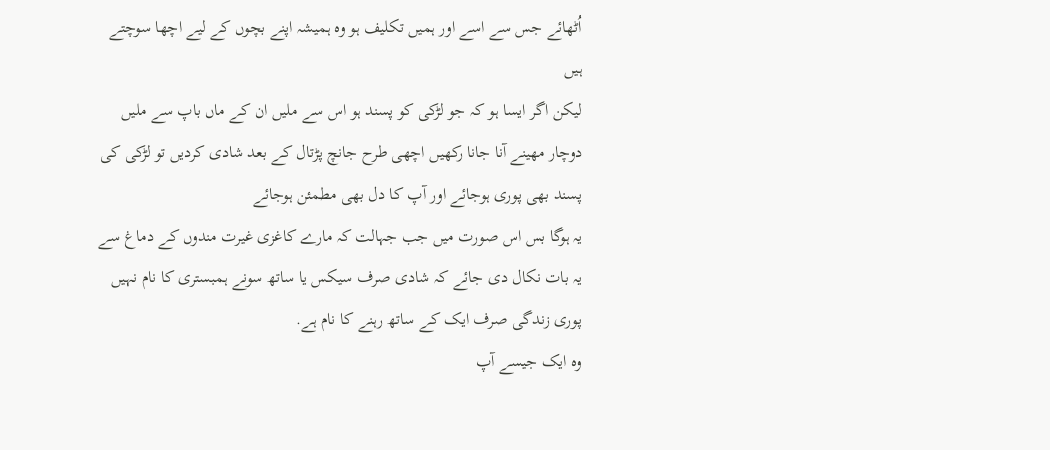اُٹھائے جس سے اسے اور ہمیں تکلیف ہو وہ ہمیشہ اپنے بچوں کے لیے اچھا سوچتے ہیں
لیکن اگر ایسا ہو کہ جو لڑکی کو پسند ہو اس سے ملیں ان کے ماں باپ سے ملیں دوچار مھینے آنا جانا رکھیں اچھی طرح جانچ پڑتال کے بعد شادی کردیں تو لڑکی کی پسند بھی پوری ہوجائے اور آپ کا دل بھی مطمئن ہوجائے
یہ ہوگا بس اس صورت میں جب جہالت کہ مارے کاغزی غیرت مندوں کے دماغ سے یہ بات نکال دی جائے کہ شادی صرف سیکس یا ساتھ سونے ہمبستری کا نام نہیں پوری زندگی صرف ایک کے ساتھ رہنے کا نام ہے.
وہ ایک جیسے آپ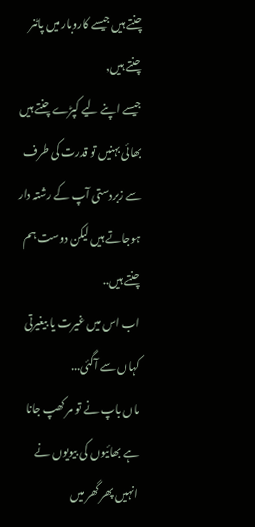چنتے ہیں جیسے کاروبار میں پاٹنر چنتے ہیں,
جیسے اپنے لیے کپڑے چنتے ہیں
بھائی بہنیں تو قدرت کی طرف سے زبردستی آپ کے رشتہ دار ہوجاتے ہیں لیکن دوست ہم چنتے ہیں..
اب اس میں غیرت یا بیغیرتی کہاں سے آگئی...
ماں باپ نے تو مر کھپ جانا ہے بھائیوں کی بیویوں نے انہیں پھر گھر میں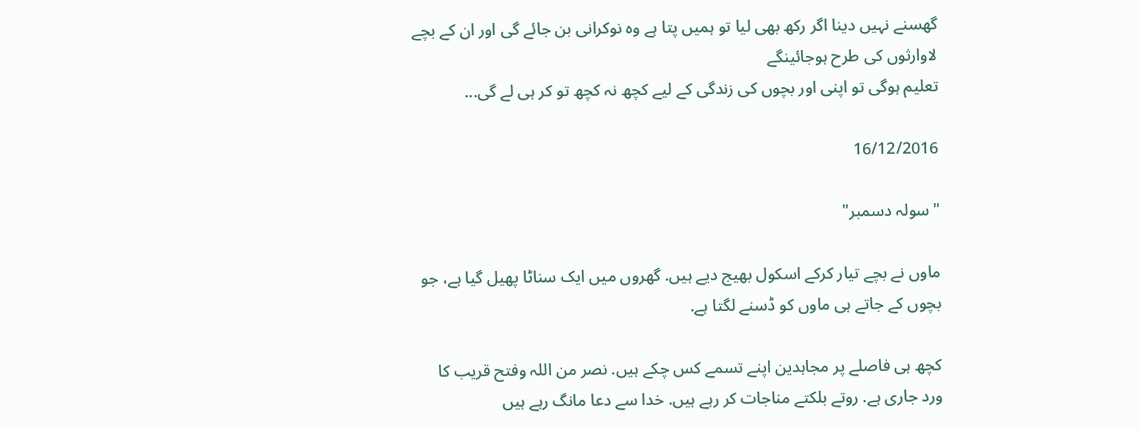گھسنے نہیں دینا اگر رکھ بھی لیا تو ہمیں پتا ہے وہ نوکرانی بن جائے گی اور ان کے بچے لاوارثوں کی طرح ہوجائینگے
تعلیم ہوگی تو اپنی اور بچوں کی زندگی کے لیے کچھ نہ کچھ تو کر ہی لے گی...

16/12/2016

"سولہ دسمبر"

ماوں نے بچے تیار کرکے اسکول بھیج دیے ہیں. گھروں میں ایک سناٹا پھیل گیا ہے، جو بچوں کے جاتے ہی ماوں کو ڈسنے لگتا ہے.

کچھ ہی فاصلے پر مجاہدین اپنے تسمے کس چکے ہیں. نصر من اللہ وفتح قریب کا ورد جاری ہے. روتے بلکتے مناجات کر رہے ہیں. خدا سے دعا مانگ رہے ہیں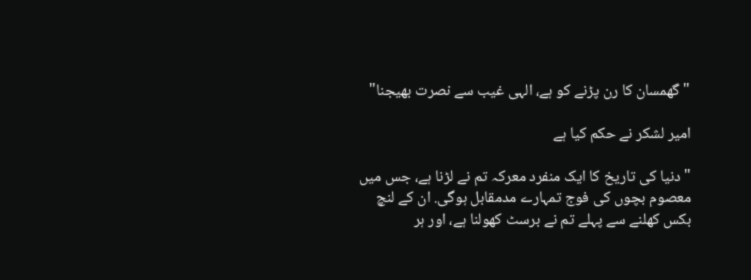"گھمسان کا رن پڑنے کو ہے، الہی غیب سے نصرت بھیجنا"

امیر لشکر نے حکم کیا ہے

"دنیا کی تاریخ کا ایک منفرد معرکہ تم نے لڑنا ہے، جس میں معصوم بچوں کی فوج تمہارے مدمقابل ہوگی. ان کے لنچ بکس کھلنے سے پہلے تم نے برسٹ کھولنا ہے، اور ہر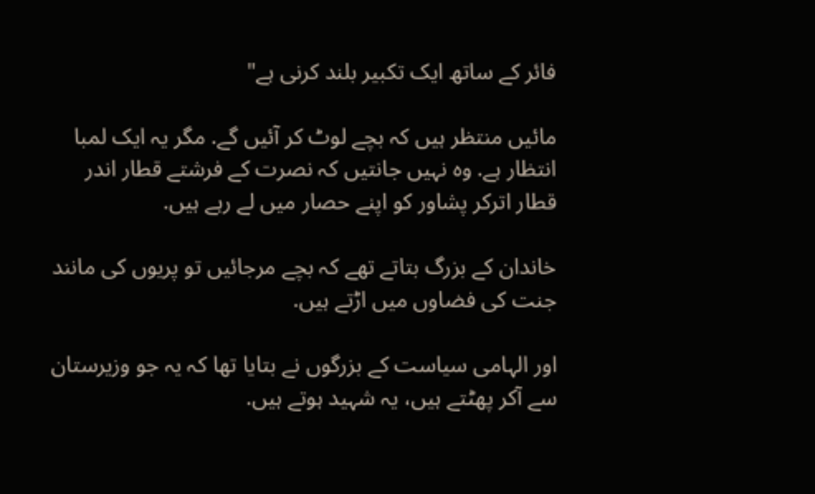فائر کے ساتھ ایک تکبیر بلند کرنی ہے"

مائیں منتظر ہیں کہ بچے لوٹ کر آئیں گے. مگر یہ ایک لمبا انتظار ہے. وہ نہیں جانتیں کہ نصرت کے فرشتے قطار اندر قطار اترکر پشاور کو اپنے حصار میں لے رہے ہیں.

خاندان کے بزرگ بتاتے تھے کہ بچے مرجائیں تو پریوں کی مانند جنت کی فضاوں میں اڑتے ہیں.

اور الہامی سیاست کے بزرگوں نے بتایا تھا کہ یہ جو وزیرستان سے آکر پھٹتے ہیں، یہ شہید ہوتے ہیں.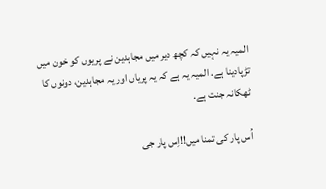المیہ یہ نہیں کہ کچھ دیر میں مجاہدین نے پریوں کو خون میں تڑپادینا ہے. المیہ یہ ہے کہ یہ پریاں اور یہ مجاہدین، دونوں کا ٹھکانہ جنت ہے.

اُس پار کی تمنا میں!!اِس پار جی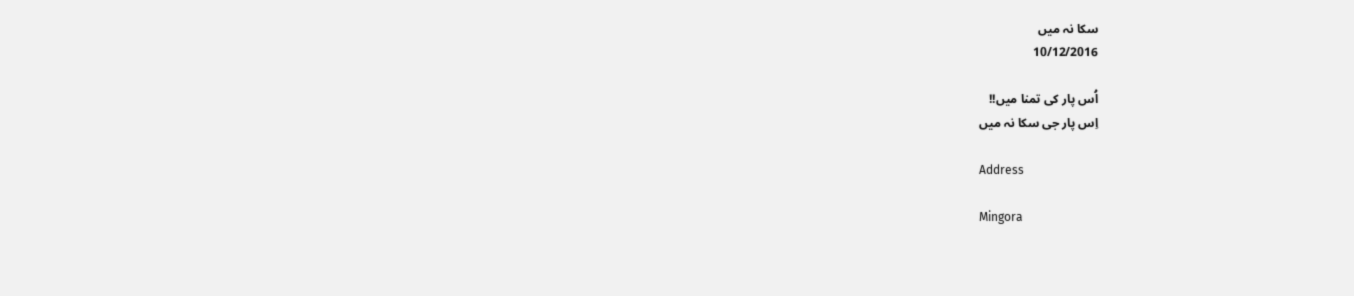سکا نہ میں
10/12/2016

اُس پار کی تمنا میں!!
اِس پار جی سکا نہ میں

Address

Mingora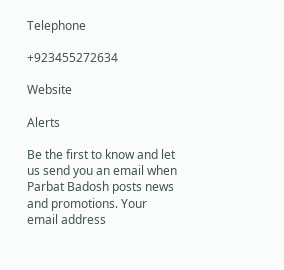Telephone

+923455272634

Website

Alerts

Be the first to know and let us send you an email when Parbat Badosh posts news and promotions. Your email address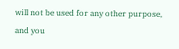will not be used for any other purpose, and you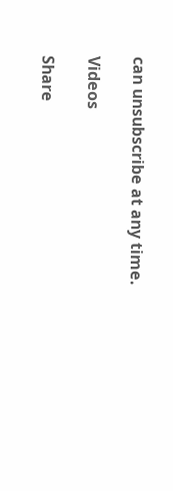can unsubscribe at any time.

Videos

Share